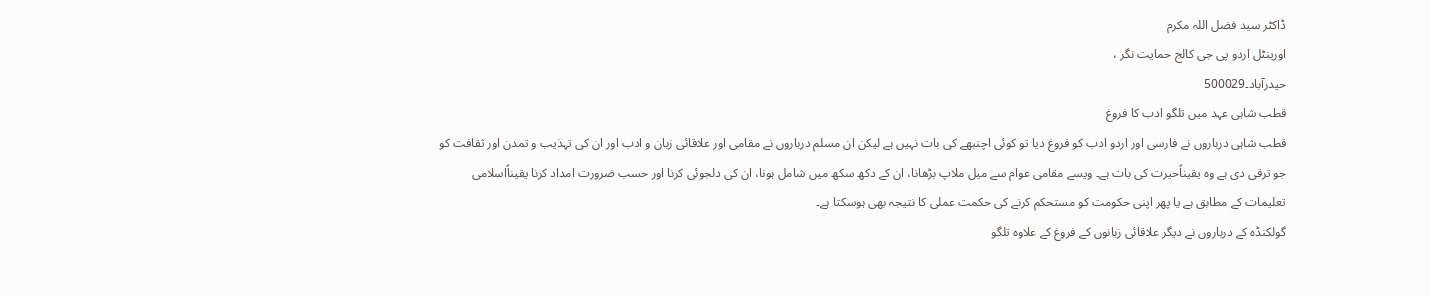ڈاکٹر سید فضل اللہ مکرم
اورینٹل اردو پی جی کالج حمایت نگر ،
حیدرآباد۔500029
قطب شاہی عہد میں تلگو ادب کا فروغ
قطب شاہی درباروں نے فارسی اور اردو ادب کو فروغ دیا تو کوئی اچنبھے کی بات نہیں ہے لیکن ان مسلم درباروں نے مقامی اور علاقائی زبان و ادب اور ان کی تہذیب و تمدن اور ثقافت کو جو ترقی دی ہے وہ یقیناًحیرت کی بات ہے۔ ویسے مقامی عوام سے میل ملاپ بڑھانا، ان کے دکھ سکھ میں شامل ہونا، ان کی دلجوئی کرنا اور حسب ضرورت امداد کرنا یقیناًاسلامی تعلیمات کے مطابق ہے یا پھر اپنی حکومت کو مستحکم کرنے کی حکمت عملی کا نتیجہ بھی ہوسکتا ہے۔
گولکنڈہ کے درباروں نے دیگر علاقائی زبانوں کے فروغ کے علاوہ تلگو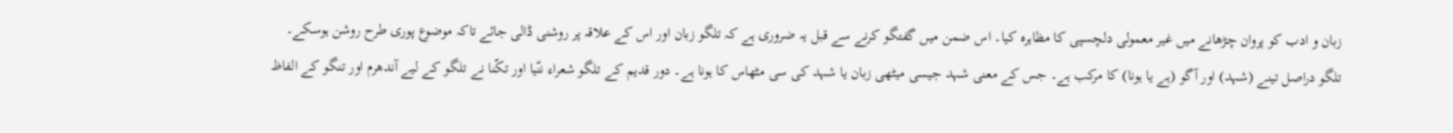زبان و ادب کو پروان چڑھانے میں غیر معمولی دلچسپی کا مظاہرہ کیا۔ اس ضمن میں گفتگو کرنے سے قبل یہ ضروری ہے کہ تلگو زبان اور اس کے علاقہ پر روشنی ڈالی جائے تاکہ موضوع پوری طرح روشن ہوسکے۔
تلگو دراصل تینے (شہد) اور آگو (ہے یا ہونا) کا مرکب ہے۔ جس کے معنی شہد جیسی میٹھی زبان یا شہد کی سی مٹھاس کا ہونا ہے۔ دور قدیم کے تلگو شعراء ننّیا اور تکّنا نے تلگو کے لیے آندھرم اور تنگو کے الفاظ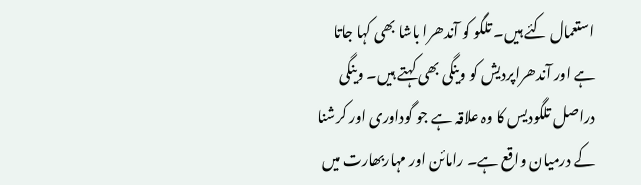استعمال کئے ہیں۔ تلگو کو آندھرا باشا بھی کہا جاتا ہے اور آندھراپردیش کو وینگی بھی کہتے ہیں۔ وینگی دراصل تلگودیس کا وہ علاقہ ہے جو گوداوری اور کرشنا کے درمیان واقع ہے۔ رامائن اور مہاربھارت میں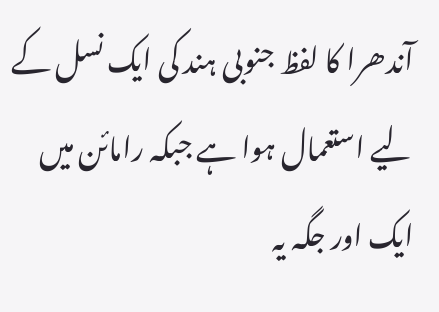آندھرا کا لفظ جنوبی ہند کی ایک نسل کے لیے استعمال ہوا ہے جبکہ رامائن میں ایک اور جگہ یہ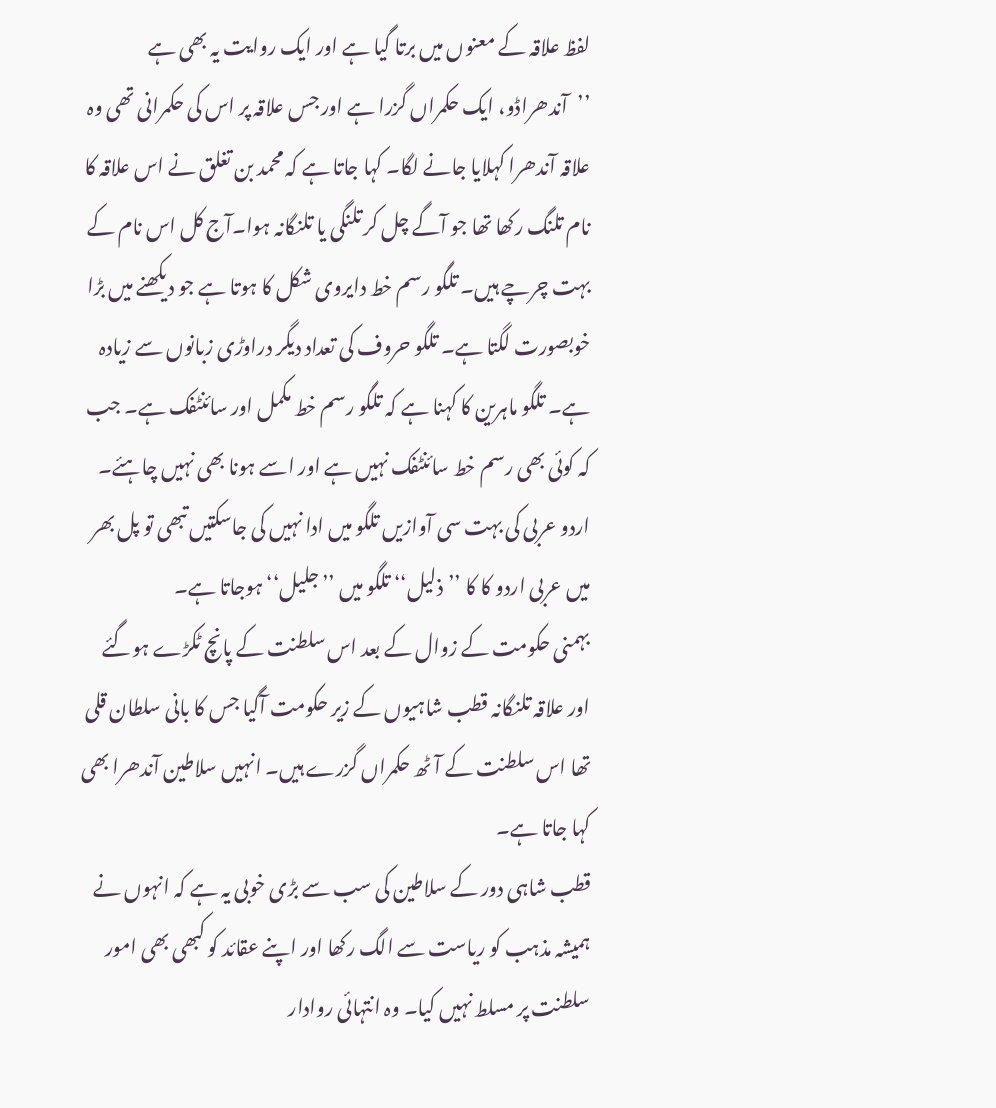لفظ علاقہ کے معنوں میں برتا گیا ہے اور ایک روایت یہ بھی ہے ’’آندھراڈو، ایک حکمراں گزرا ہے اور جس علاقہ پر اس کی حکمرانی تھی وہ علاقہ آندھرا کہلایا جانے لگا۔ کہا جاتا ہے کہ محمد بن تغلق نے اس علاقہ کا نام تلنگ رکھا تھا جو آگے چل کر تلنگی یا تلنگانہ ہوا۔آج کل اس نام کے بہت چرچے ہیں۔ تلگو رسم خط دایروی شکل کا ہوتا ہے جو دیکھنے میں بڑا خوبصورت لگتا ہے۔ تلگو حروف کی تعداد دیگر دراوڑی زبانوں سے زیادہ ہے۔ تلگو ماہرین کا کہنا ہے کہ تلگو رسم خط مکمل اور سائنٹفک ہے۔ جب کہ کوئی بھی رسم خط سائنٹفک نہیں ہے اور اسے ہونا بھی نہیں چاہئے۔ اردو عربی کی بہت سی آوازیں تلگو میں ادا نہیں کی جاسکتیں تبھی تو پل بھر میں عربی اردو کا کا ’’ذلیل‘‘ تلگو میں ’’جلیل‘‘ ہوجاتا ہے۔
بہمنی حکومت کے زوال کے بعد اس سلطنت کے پانچ ٹکڑے ہوگئے اور علاقہ تلنگانہ قطب شاہیوں کے زیر حکومت آگیا جس کا بانی سلطان قلی تھا اس سلطنت کے آٹھ حکمراں گزرے ہیں۔ انہیں سلاطین آندھرا بھی کہا جاتا ہے۔
قطب شاہی دور کے سلاطین کی سب سے بڑی خوبی یہ ہے کہ انہوں نے ہمیشہ مذہب کو ریاست سے الگ رکھا اور اپنے عقائد کو کبھی بھی امور سلطنت پر مسلط نہیں کیا۔ وہ انتہائی روادار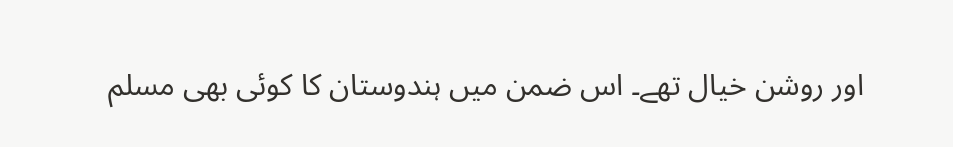اور روشن خیال تھے۔ اس ضمن میں ہندوستان کا کوئی بھی مسلم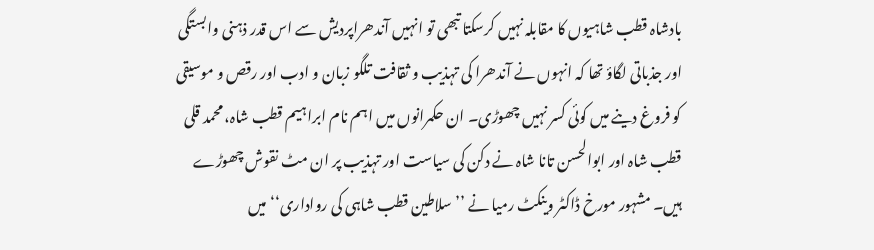بادشاہ قطب شاہیوں کا مقابلہ نہیں کرسکتا تبھی تو انہیں آندھراپردیش سے اس قدر ذہنی وابستگی اور جذباتی لگاؤ تھا کہ انہوں نے آندھرا کی تہذیب و ثقافت تلگو زبان و ادب اور رقص و موسیقی کو فروغ دینے میں کوئی کسر نہیں چھوڑی۔ ان حکمرانوں میں اہم نام ابراہیم قطب شاہ، محمد قلی قطب شاہ اور ابوالحسن تانا شاہ نے دکن کی سیاست اور تہذیب پر ان مٹ نقوش چھوڑے ہیں۔ مشہور مورخ ڈاکٹر وینکٹ رمیا نے ’’سلاطین قطب شاہی کی رواداری‘‘ میں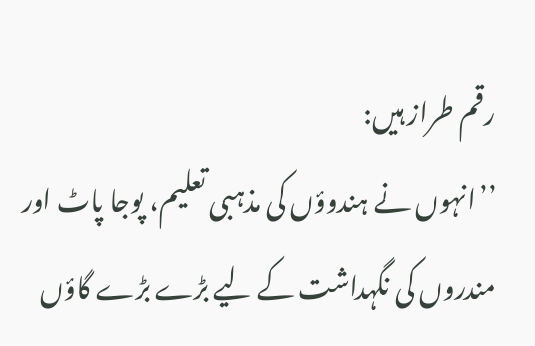رقم طراز ہیں:
’’انہوں نے ہندوؤں کی مذہبی تعلیم، پوجا پاٹ اور مندروں کی نگہداشت کے لیے بڑے بڑے گاؤں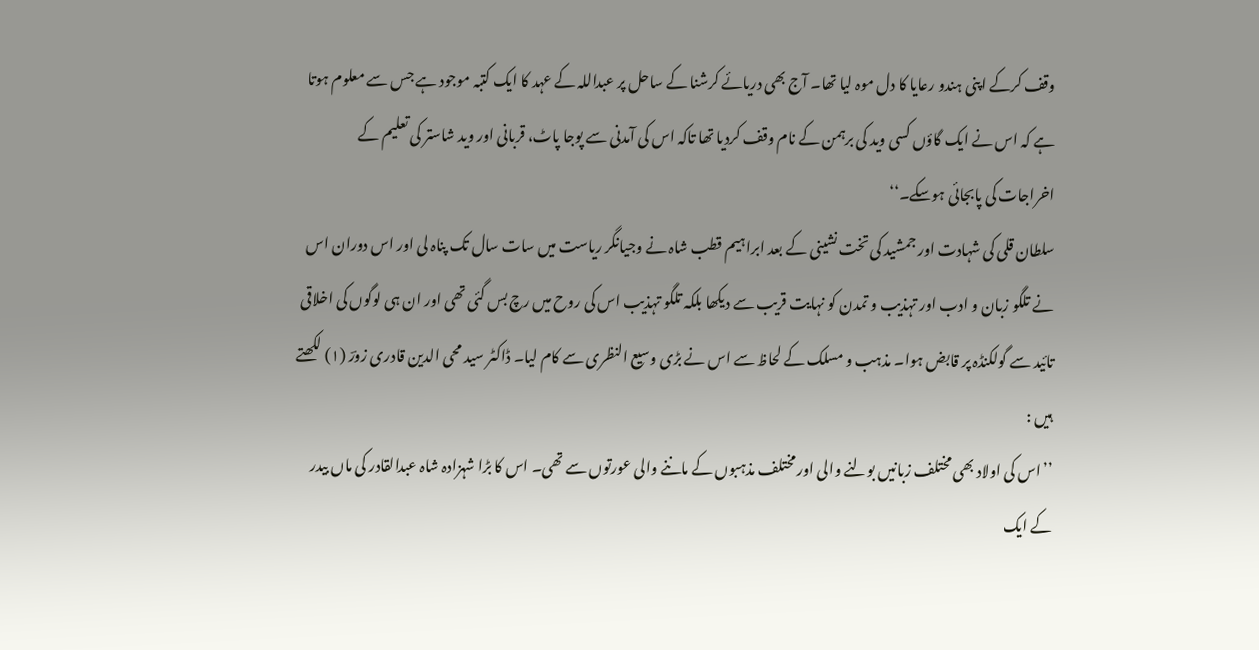وقف کرکے اپنی ہندو رعایا کا دل موہ لیا تھا۔ آج بھی دریائے کرشنا کے ساحل پر عبداللہ کے عہد کا ایک کتبہ موجود ہے جس سے معلوم ہوتا ہے کہ اس نے ایک گاؤں کسی وید کی برہمن کے نام وقف کردیا تھا تاکہ اس کی آمدنی سے پوجا پاٹ، قربانی اور وید شاستر کی تعلیم کے اخراجات کی پابجائی ہوسکے۔‘‘
سلطان قلی کی شہادت اور جمشید کی تخت نشینی کے بعد ابراہیم قطب شاہ نے وجیانگر ریاست میں سات سال تک پناہ لی اور اس دوران اس نے تلگو زبان و ادب اور تہذیب و تمدن کو نہایت قریب سے دیکھا بلکہ تلگو تہذیب اس کی روح میں رچ بس گئی تھی اور ان ہی لوگوں کی اخلاقی تائید سے گولکنڈہ پر قابض ہوا۔ مذہب و مسلک کے لحاظ سے اس نے بڑی وسیع النظری سے کام لیا۔ ڈاکٹر سید محی الدین قادری زورؔ (۱) لکھتے ہیں :
’’اس کی اولاد بھی مختلف زبانیں بولنے والی اور مختلف مذہبوں کے ماننے والی عورتوں سے تھی۔ اس کا بڑا شہزادہ شاہ عبدالقادر کی ماں بیدر کے ایک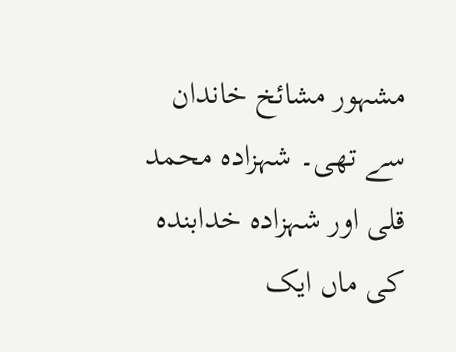مشہور مشائخ خاندان سے تھی۔ شہزادہ محمد قلی اور شہزادہ خدابندہ کی ماں ایک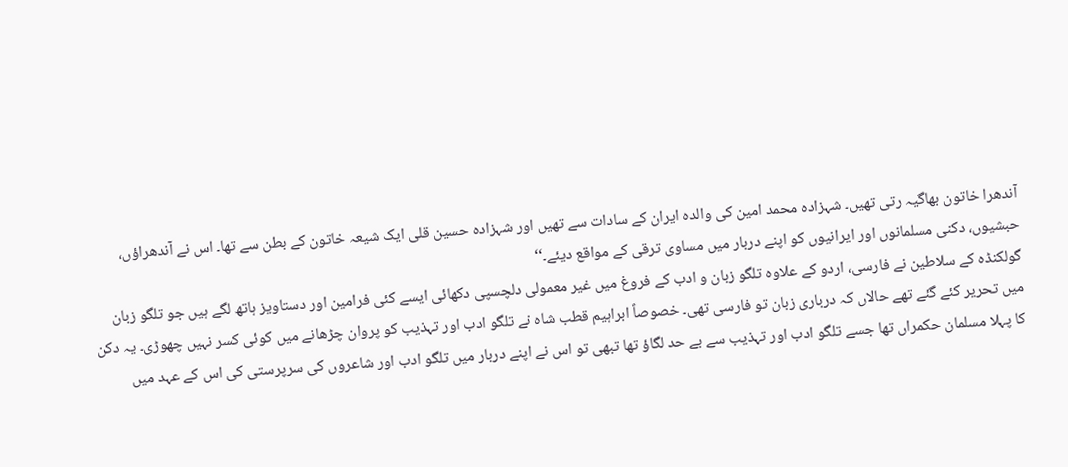آندھرا خاتون بھاگیہ رتی تھیں۔ شہزادہ محمد امین کی والدہ ایران کے سادات سے تھیں اور شہزادہ حسین قلی ایک شیعہ خاتون کے بطن سے تھا۔ اس نے آندھراؤں، حبشیوں، دکنی مسلمانوں اور ایرانیوں کو اپنے دربار میں مساوی ترقی کے مواقع دیئے۔‘‘
گولکنڈہ کے سلاطین نے فارسی، اردو کے علاوہ تلگو زبان و ادب کے فروغ میں غیر معمولی دلچسپی دکھائی ایسے کئی فرامین اور دستاویز ہاتھ لگے ہیں جو تلگو زبان میں تحریر کئے گئے تھے حالاں کہ درباری زبان تو فارسی تھی۔ خصوصاً ابراہیم قطب شاہ نے تلگو ادب اور تہذیب کو پروان چڑھانے میں کوئی کسر نہیں چھوڑی۔ یہ دکن کا پہلا مسلمان حکمراں تھا جسے تلگو ادب اور تہذیب سے بے حد لگاؤ تھا تبھی تو اس نے اپنے دربار میں تلگو ادب اور شاعروں کی سرپرستی کی اس کے عہد میں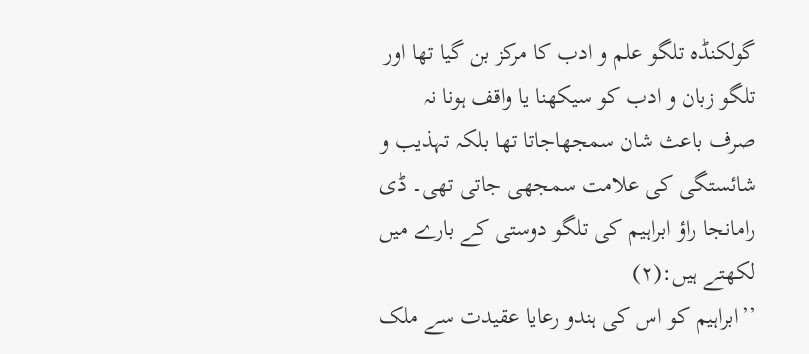گولکنڈہ تلگو علم و ادب کا مرکز بن گیا تھا اور تلگو زبان و ادب کو سیکھنا یا واقف ہونا نہ صرف باعث شان سمجھاجاتا تھا بلکہ تہذیب و شائستگی کی علامت سمجھی جاتی تھی۔ ڈی رامانجا راؤ ابراہیم کی تلگو دوستی کے بارے میں لکھتے ہیں:(۲)
’’ابراہیم کو اس کی ہندو رعایا عقیدت سے ملک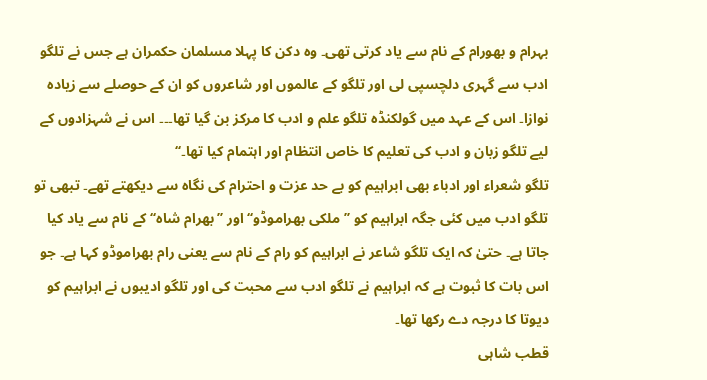بہرام و بھورام کے نام سے یاد کرتی تھی۔ وہ دکن کا پہلا مسلمان حکمران ہے جس نے تلگو ادب سے گہری دلچسپی لی اور تلگو کے عالموں اور شاعروں کو ان کے حوصلے سے زیادہ نوازا۔ اس کے عہد میں گولکنڈہ تلگو علم و ادب کا مرکز بن گیا تھا۔۔۔ اس نے شہزادوں کے لیے تلگو زبان و ادب کی تعلیم کا خاص انتظام اور اہتمام کیا تھا۔‘‘
تلگو شعراء اور ادباء بھی ابراہیم کو بے حد عزت و احترام کی نگاہ سے دیکھتے تھے۔ تبھی تو تلگو ادب میں کئی جگہ ابراہیم کو ’’ملکی بھراموڈو‘‘ اور ’’بھرام شاہ‘‘ کے نام سے یاد کیا جاتا ہے۔ حتیٰ کہ ایک تلگو شاعر نے ابراہیم کو رام کے نام سے یعنی رام بھراموڈو کہا ہے۔ جو اس بات کا ثبوت ہے کہ ابراہیم نے تلگو ادب سے محبت کی اور تلگو ادیبوں نے ابراہیم کو دیوتا کا درجہ دے رکھا تھا۔
قطب شاہی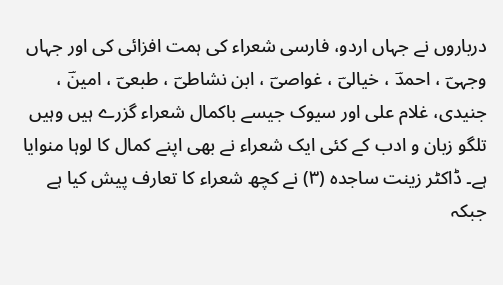درباروں نے جہاں اردو، فارسی شعراء کی ہمت افزائی کی اور جہاں وجہیؔ ، احمدؔ ، خیالیؔ ، غواصیؔ ، ابن نشاطیؔ ، طبعیؔ ، امینؔ ، جنیدی، غلام علی اور سیوک جیسے باکمال شعراء گزرے ہیں وہیں تلگو زبان و ادب کے کئی ایک شعراء نے بھی اپنے کمال کا لوہا منوایا ہے۔ ڈاکٹر زینت ساجدہ (۳) نے کچھ شعراء کا تعارف پیش کیا ہے جبکہ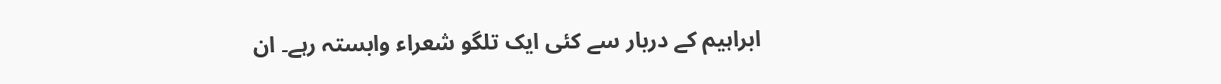ابراہیم کے دربار سے کئی ایک تلگو شعراء وابستہ رہے۔ ان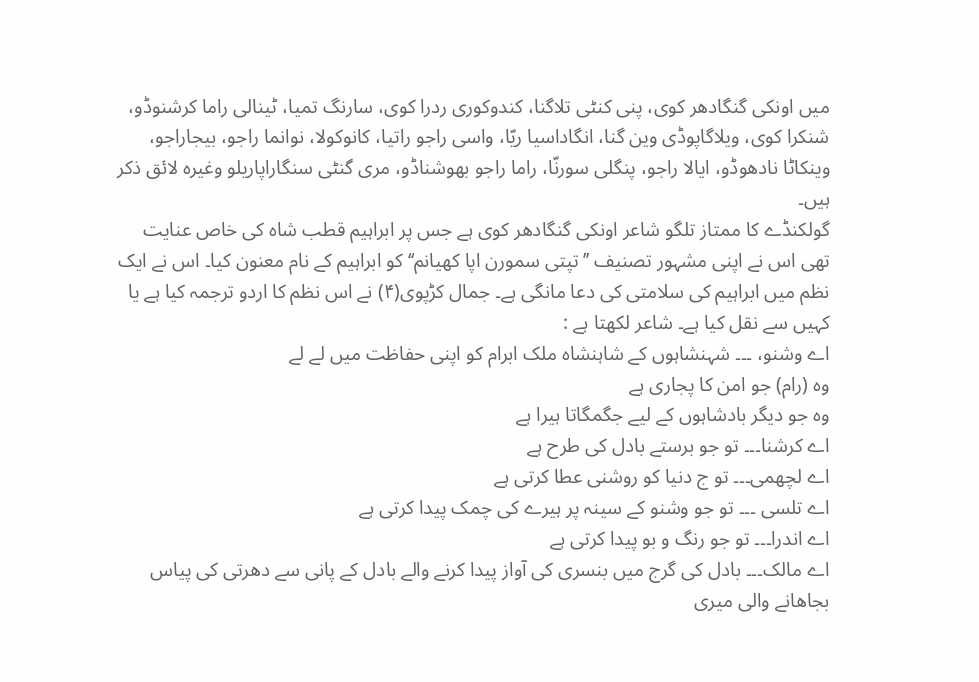میں اونکی گنگادھر کوی، پنی کنٹی تلاگنا، کندوکوری ردرا کوی، سارنگ تمیا، ٹینالی راما کرشنوڈو، شنکرا کوی، ویلاگاپوڈی وین گنا، انگاداسیا ریّا، واسی راجو راتیا، کانوکولا، نوانما راجو، بیجاراجو، وینکاٹا نادھوڈو، ایالا راجو، پنگلی سورنّا، راما راجو بھوشناڈو، مری گنٹی سنگاراپاریلو وغیرہ لائق ذکر ہیں۔
گولکنڈے کا ممتاز تلگو شاعر اونکی گنگادھر کوی ہے جس پر ابراہیم قطب شاہ کی خاص عنایت تھی اس نے اپنی مشہور تصنیف ’’تپتی سمورن اپا کھیانم‘‘ کو ابراہیم کے نام معنون کیا۔ اس نے ایک نظم میں ابراہیم کی سلامتی کی دعا مانگی ہے۔ جمال کڑپوی(۴) نے اس نظم کا اردو ترجمہ کیا ہے یا کہیں سے نقل کیا ہے۔ شاعر لکھتا ہے :
اے وشنو، ۔۔۔ شہنشاہوں کے شاہنشاہ ملک ابرام کو اپنی حفاظت میں لے لے
وہ (رام) جو امن کا پجاری ہے
وہ جو دیگر بادشاہوں کے لیے جگمگاتا ہیرا ہے
اے کرشنا۔۔۔ تو جو برستے بادل کی طرح ہے
اے لچھمی۔۔۔ تو ج دنیا کو روشنی عطا کرتی ہے
اے تلسی ۔۔۔ تو جو وشنو کے سینہ پر ہیرے کی چمک پیدا کرتی ہے
اے اندرا۔۔۔ تو جو رنگ و بو پیدا کرتی ہے
اے مالک۔۔۔ بادل کی گرج میں بنسری کی آواز پیدا کرنے والے بادل کے پانی سے دھرتی کی پیاس بجاھانے والی میری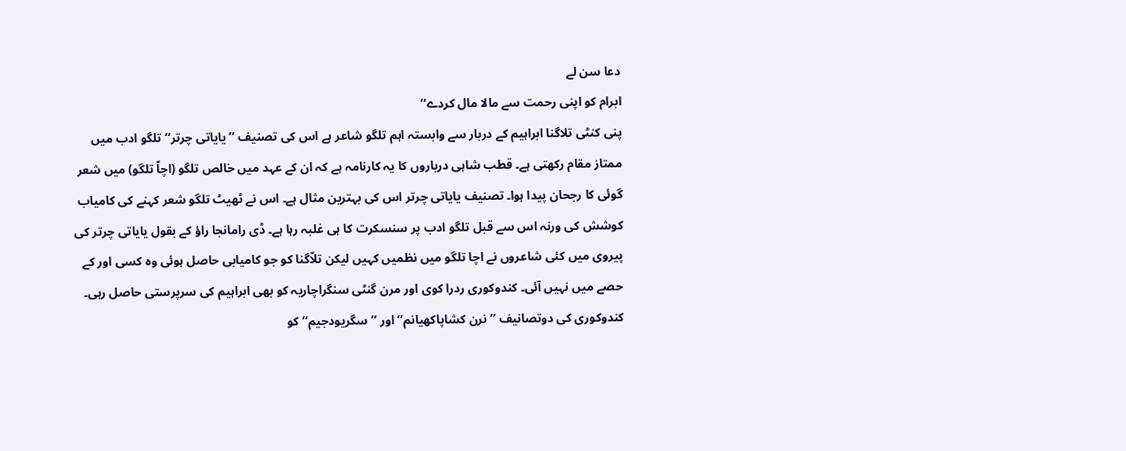دعا سن لے
ابرام کو اپنی رحمت سے مالا مال کردے‘‘
پنی کنٹی تلاگنا ابراہیم کے دربار سے وابستہ اہم تلگو شاعر ہے اس کی تصنیف ’’یایاتی چرتر‘‘ تلگو ادب میں ممتاز مقام رکھتی ہے۔ قطب شاہی درباروں کا یہ کارنامہ ہے کہ ان کے عہد میں خالص تلگو (اچاّ تلگو) میں شعر گوئی کا رجحان پیدا ہوا۔ تصنیف یایاتی چرتر اس کی بہترین مثال ہے۔ اس نے ٹھیٹ تلگو شعر کہنے کی کامیاب کوشش کی ورنہ اس سے قبل تلگو ادب پر سنسکرت کا ہی غلبہ رہا ہے۔ ڈی رامانجا راؤ کے بقول یایاتی چرتر کی پیروی میں کئی شاعروں نے اچا تلگو میں نظمیں کہیں لیکن تلاّگنا کو جو کامیابی حاصل ہوئی وہ کسی اور کے حصے میں نہیں آئی۔ کندوکوری ردرا کوی اور مرن گنٹی سنگراچاریہ کو بھی ابراہیم کی سرپرستی حاصل رہی۔ کندوکوری کی دوتصانیف ’’نرن کشاپاکھیانم‘‘ اور ’’سگریودجیم‘‘ کو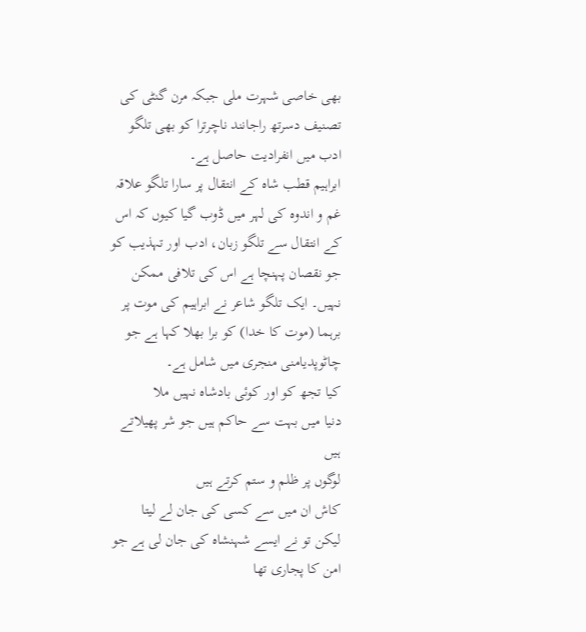بھی خاصی شہرت ملی جبکہ مرن گنٹی کی تصنیف دسرتھ راجانند ناچرترا کو بھی تلگو ادب میں انفرادیت حاصل ہے۔
ابراہیم قطب شاہ کے انتقال پر سارا تلگو علاقہ غم و اندوہ کی لہر میں ڈوب گیا کیوں کہ اس کے انتقال سے تلگو زبان، ادب اور تہذیب کو جو نقصان پہنچا ہے اس کی تلافی ممکن نہیں۔ ایک تلگو شاعر نے ابراہیم کی موت پر برہما (موت کا خدا) کو برا بھلا کہا ہے جو چاٹوپدیامنی منجری میں شامل ہے۔
کیا تجھ کو اور کوئی بادشاہ نہیں ملا
دنیا میں بہت سے حاکم ہیں جو شر پھیلاتے ہیں
لوگوں پر ظلم و ستم کرتے ہیں
کاش ان میں سے کسی کی جان لے لیتا
لیکن تو نے ایسے شہنشاہ کی جان لی ہے جو امن کا پجاری تھا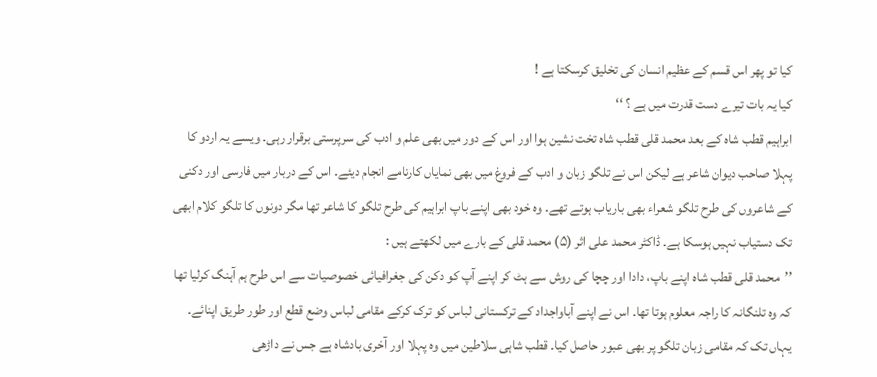کیا تو پھر اس قسم کے عظیم انسان کی تخلیق کرسکتا ہے !
کیا یہ بات تیرے دست قدرت میں ہے ؟ ‘‘
ابراہیم قطب شاہ کے بعد محمد قلی قطب شاہ تخت نشین ہوا اور اس کے دور میں بھی علم و ادب کی سرپرستی برقرار رہی۔ ویسے یہ اردو کا پہلا صاحب دیوان شاعر ہے لیکن اس نے تلگو زبان و ادب کے فروغ میں بھی نمایاں کارنامے انجام دیئے۔ اس کے دربار میں فارسی اور دکنی کے شاعروں کی طرح تلگو شعراء بھی باریاب ہوتے تھے۔ وہ خود بھی اپنے باپ ابراہیم کی طرح تلگو کا شاعر تھا مگر دونوں کا تلگو کلام ابھی تک دستیاب نہیں ہوسکا ہے۔ ڈاکٹر محمد علی اثر (۵) محمد قلی کے بارے میں لکھتے ہیں :
’’محمد قلی قطب شاہ اپنے باپ، دادا اور چچا کی روش سے ہٹ کر اپنے آپ کو دکن کی جغرافیائی خصوصیات سے اس طرح ہم آہنگ کرلیا تھا کہ وہ تلنگانہ کا راجہ معلوم ہوتا تھا۔ اس نے اپنے آباواجداد کے ترکستانی لباس کو ترک کرکے مقامی لباس وضع قطع اور طور طریق اپنائے۔ یہاں تک کہ مقامی زبان تلگو پر بھی عبور حاصل کیا۔ قطب شاہی سلاطین میں وہ پہلا اور آخری بادشاہ ہے جس نے داڑھی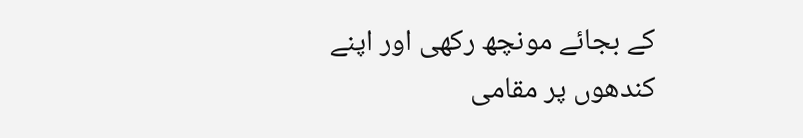کے بجائے مونچھ رکھی اور اپنے کندھوں پر مقامی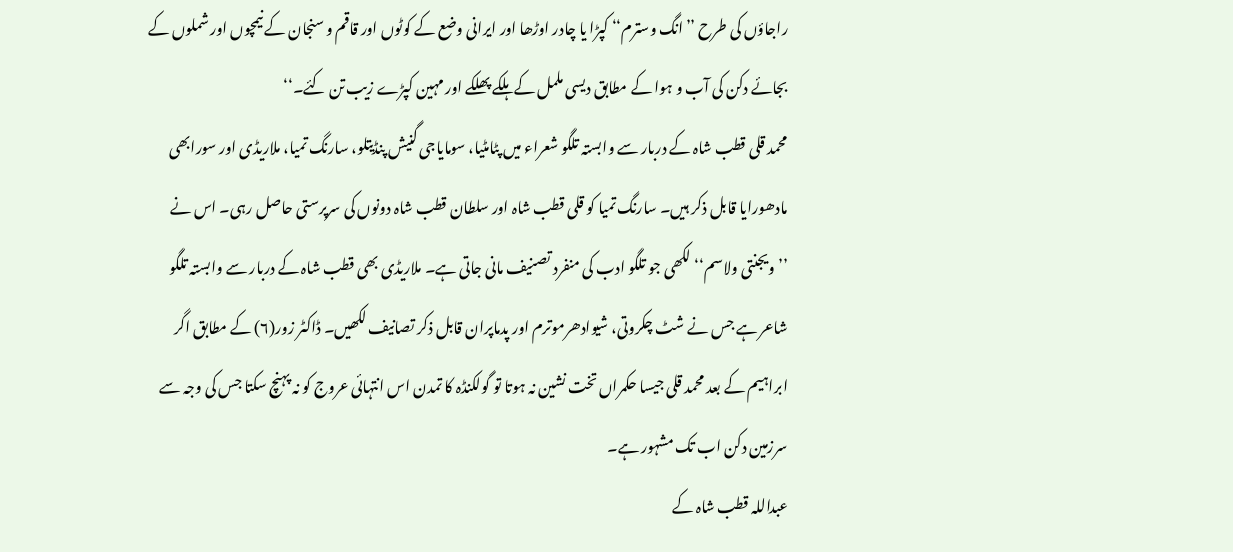راجاؤں کی طرح ’’انگ وسترم‘‘ کپڑا یا چادر اوڑھا اور ایرانی وضع کے کوٹوں اور قاقم و سنجان کے نیمچوں اور شملوں کے بجائے دکن کی آب و ہوا کے مطابق دیسی ململ کے ہلکے پھلکے اور مہین کپڑے زیب تن کئے۔‘‘
محمد قلی قطب شاہ کے دربار سے وابستہ تلگو شعراء میں پٹامٹیا، سومایاجی گنیش پنڈیتلو، سارنگ تمیا، ملاریڈی اور سورابھی مادھورایا قابل ذکر ہیں۔ سارنگ تمیا کو قلی قطب شاہ اور سلطان قطب شاہ دونوں کی سرپرستی حاصل رہی۔ اس نے ’’ویجنتی ولاسم‘‘ لکھی جو تلگو ادب کی منفرد تصنیف مانی جاتی ہے۔ ملاریڈی بھی قطب شاہ کے دربار سے وابستہ تلگو شاعر ہے جس نے شٹ چکروتی، شیوادھرموترم اور پدماپران قابل ذکر تصانیف لکھیں۔ ڈاکٹر زور(۶) کے مطابق اگر ابراہیم کے بعد محمد قلی جیسا حکمراں تخت نشین نہ ہوتا تو گولکنڈہ کا تمدن اس انتہائی عروج کو نہ پہنچ سکتا جس کی وجہ سے سرزمین دکن اب تک مشہور ہے۔
عبداللہ قطب شاہ کے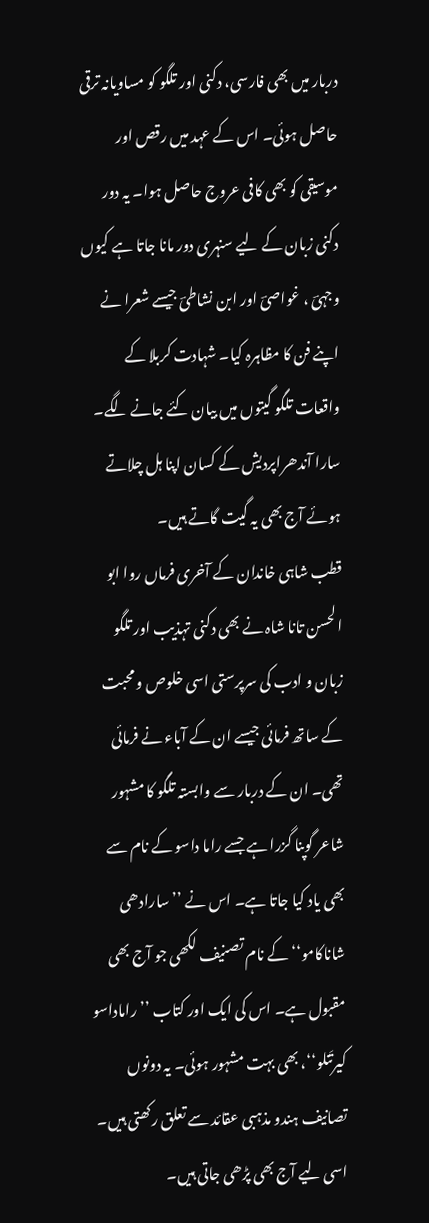دربار میں بھی فارسی، دکنی اور تلگو کو مساویانہ ترقی حاصل ہوئی۔ اس کے عہد میں رقص اور موسیقی کو بھی کافی عروج حاصل ہوا۔ یہ دور دکنی زبان کے لیے سنہری دور مانا جاتا ہے کیوں وجہیؔ ، غواصیؔ اور ابن نشاطیؔ جیسے شعرا نے اپنے فن کا مظاہرہ کیا۔ شہادت کربلا کے واقعات تلگو گیتوں میں بیان کئے جانے لگے۔ سارا آندھراپردیش کے کسان اپنا ہل چلاتے ہوئے آج بھی یہ گیت گاتے ہیں۔
قطب شاہی خاندان کے آخری فرماں روا ابو الحسن تانا شاہ نے بھی دکنی تہذیب اور تلگو زبان و ادب کی سرپرستی اسی خلوص و محبت کے ساتھ فرمائی جیسے ان کے آباء نے فرمائی تھی۔ ان کے دربار سے وابستہ تلگو کا مشہور شاعر گوپنا گزرا ہے جسے راما داسو کے نام سے بھی یاد کیا جاتا ہے۔ اس نے ’’سارادھی شاناکامو‘‘ کے نام تصنیف لکھی جو آج بھی مقبول ہے۔ اس کی ایک اور کتاب ’’راماداسو کیرتَنلو‘‘، بھی بہت مشہور ہوئی۔ یہ دونوں تصانیف ہندو مذہبی عقائد سے تعلق رکھتی ہیں۔ اسی لیے آج بھی پڑھی جاتی ہیں۔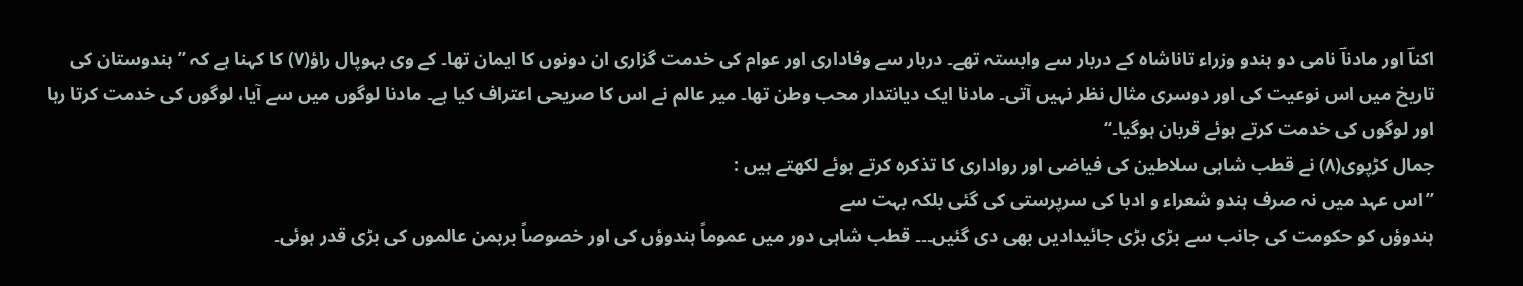اکناؔ اور مادناؔ نامی دو ہندو وزراء تاناشاہ کے دربار سے وابستہ تھے۔ دربار سے وفاداری اور عوام کی خدمت گزاری ان دونوں کا ایمان تھا۔ کے وی بہوپال راؤ(۷) کا کہنا ہے کہ ’’ہندوستان کی تاریخ میں اس نوعیت کی اور دوسری مثال نظر نہیں آتی۔ مادنا ایک دیانتدار محب وطن تھا۔ میر عالم نے اس کا صریحی اعتراف کیا ہے۔ مادنا لوگوں میں سے آیا، لوگوں کی خدمت کرتا رہا اور لوگوں کی خدمت کرتے ہوئے قربان ہوگیا۔‘‘
جمال کڑپوی(۸) نے قطب شاہی سلاطین کی فیاضی اور رواداری کا تذکرہ کرتے ہوئے لکھتے ہیں :
’’اس عہد میں نہ صرف ہندو شعراء و ادبا کی سرپرستی کی گئی بلکہ بہت سے
ہندوؤں کو حکومت کی جانب سے بڑی بڑی جائیدادیں بھی دی گئیں۔۔۔ قطب شاہی دور میں عموماً ہندوؤں کی اور خصوصاً برہمن عالموں کی بڑی قدر ہوئی۔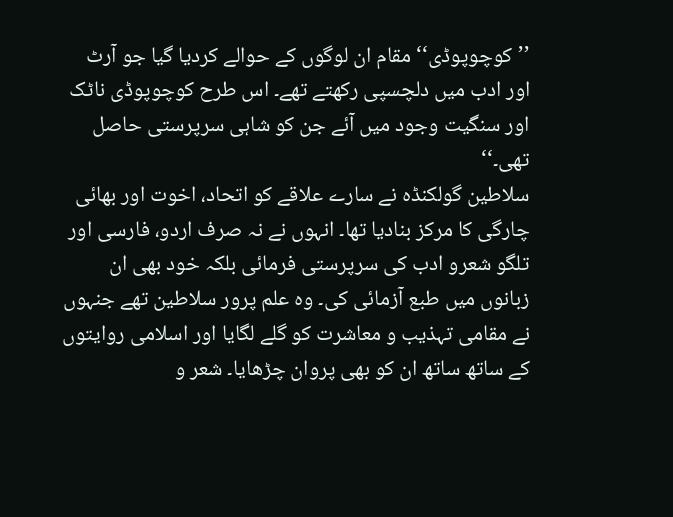’’کوچوپوڈی‘‘ مقام ان لوگوں کے حوالے کردیا گیا جو آرٹ اور ادب میں دلچسپی رکھتے تھے۔ اس طرح کوچوپوڈی ناٹک اور سنگیت وجود میں آئے جن کو شاہی سرپرستی حاصل تھی۔‘‘
سلاطین گولکنڈہ نے سارے علاقے کو اتحاد، اخوت اور بھائی چارگی کا مرکز بنادیا تھا۔ انہوں نے نہ صرف اردو، فارسی اور تلگو شعرو ادب کی سرپرستی فرمائی بلکہ خود بھی ان زبانوں میں طبع آزمائی کی۔ وہ علم پرور سلاطین تھے جنہوں نے مقامی تہذیب و معاشرت کو گلے لگایا اور اسلامی روایتوں کے ساتھ ساتھ ان کو بھی پروان چڑھایا۔ شعر و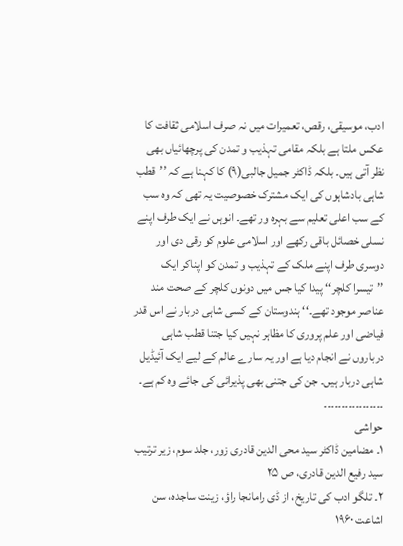ادب، موسیقی، رقص، تعمیرات میں نہ صرف اسلامی ثقافت کا عکس ملتا ہے بلکہ مقامی تہذیب و تمدن کی پرچھائیاں بھی نظر آتی ہیں۔ بلکہ ڈاکٹر جمیل جالبی(۹) کا کہنا ہے کہ ’’قطب شاہی بادشاہوں کی ایک مشترک خصوصیت یہ تھی کہ وہ سب کے سب اعلی تعلیم سے بہرہ ور تھے۔ انوہں نے ایک طرف اپنے نسلی خصائل باقی رکھے اور اسلامی علوم کو رقی دی اور دوسری طرف اپنے ملک کے تہذیب و تمدن کو اپناکر ایک ’’تیسرا کلچر‘‘ پیدا کیا جس میں دونوں کلچر کے صحت مند عناصر موجود تھے۔‘‘ ہندوستان کے کسی شاہی دربار نے اس قدر فیاضی اور علم پروری کا مظاہر نہیں کیا جتنا قطب شاہی درباروں نے انجام دیا ہے اور یہ سارے عالم کے لیے ایک آئیڈیل شاہی دربار ہیں۔ جن کی جتنی بھی پذیرائی کی جائے وہ کم ہے۔
۔۔۔۔۔۔۔۔۔۔۔۔۔۔۔۔۔
حواشی
۱۔ مضامین ڈاکٹر سید محی الدین قادری زور، جلد سوم، زیر ترتیب سید رفیع الدین قادری، ص ۲۵
۲۔ تلگو ادب کی تاریخ، از ڈی رامانجا راؤ، زینت ساجدہ، سن اشاعت ۱۹۶۰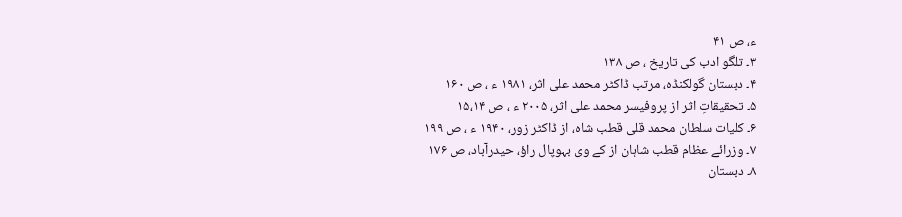ء، ص ۴۱
۳۔ تلگو ادب کی تاریخ ، ص ۱۳۸
۴۔ دبستان گولکنڈہ، مرتب ڈاکٹر محمد علی اثر، ۱۹۸۱ ء ، ص ۱۶۰
۵۔ تحقیقاتِ اثر از پروفیسر محمد علی اثر، ۲۰۰۵ ء ، ص ۱۵،۱۴
۶۔ کلیات سلطان محمد قلی قطب شاہ، از ڈاکٹر زور، ۱۹۴۰ ء ، ص ۱۹۹
۷۔ وزرائے عظام قطب شاہان از کے وی بہوپال راؤ، حیدرآباد، ص ۱۷۶
۸۔ دبستان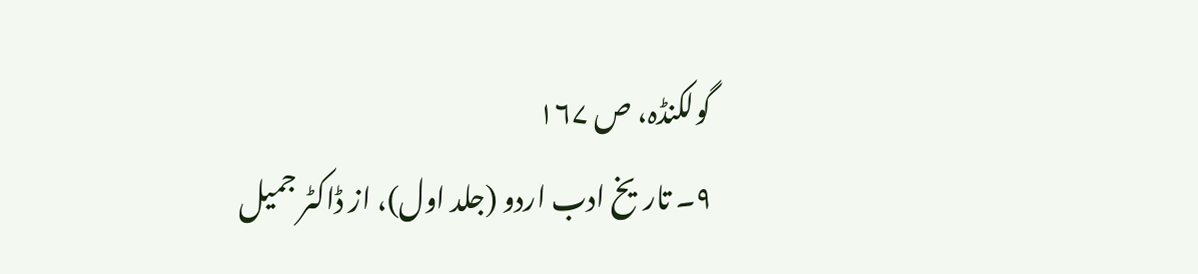گولکنڈہ، ص ۱۶۷
۹۔ تاریخ ادب اردو (جلد اول)، از ڈاکٹر جمیل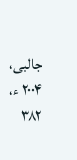جالبی، ۲۰۰۴ ء، ۳۸۲